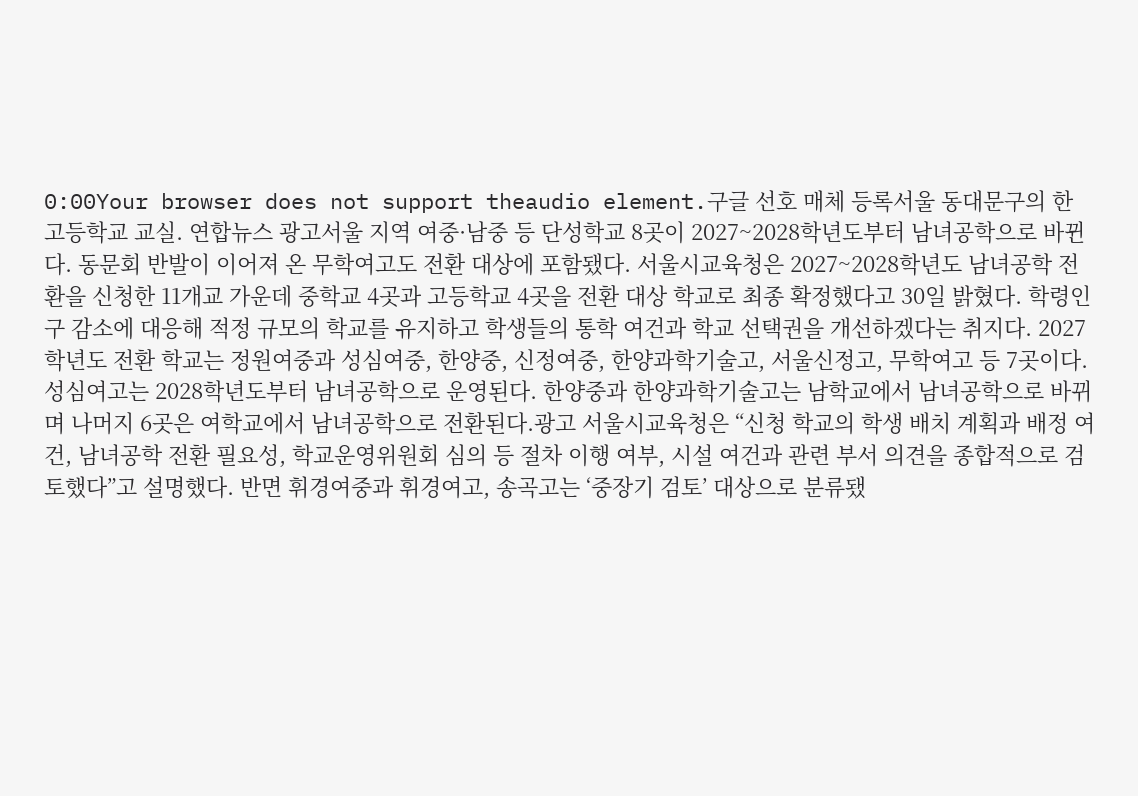0:00Your browser does not support theaudio element.구글 선호 매체 등록서울 동대문구의 한 고등학교 교실. 연합뉴스 광고서울 지역 여중·남중 등 단성학교 8곳이 2027~2028학년도부터 남녀공학으로 바뀐다. 동문회 반발이 이어져 온 무학여고도 전환 대상에 포함됐다. 서울시교육청은 2027~2028학년도 남녀공학 전환을 신청한 11개교 가운데 중학교 4곳과 고등학교 4곳을 전환 대상 학교로 최종 확정했다고 30일 밝혔다. 학령인구 감소에 대응해 적정 규모의 학교를 유지하고 학생들의 통학 여건과 학교 선택권을 개선하겠다는 취지다. 2027학년도 전환 학교는 정원여중과 성심여중, 한양중, 신정여중, 한양과학기술고, 서울신정고, 무학여고 등 7곳이다. 성심여고는 2028학년도부터 남녀공학으로 운영된다. 한양중과 한양과학기술고는 남학교에서 남녀공학으로 바뀌며 나머지 6곳은 여학교에서 남녀공학으로 전환된다.광고 서울시교육청은 “신청 학교의 학생 배치 계획과 배정 여건, 남녀공학 전환 필요성, 학교운영위원회 심의 등 절차 이행 여부, 시설 여건과 관련 부서 의견을 종합적으로 검토했다”고 설명했다. 반면 휘경여중과 휘경여고, 송곡고는 ‘중장기 검토’ 대상으로 분류됐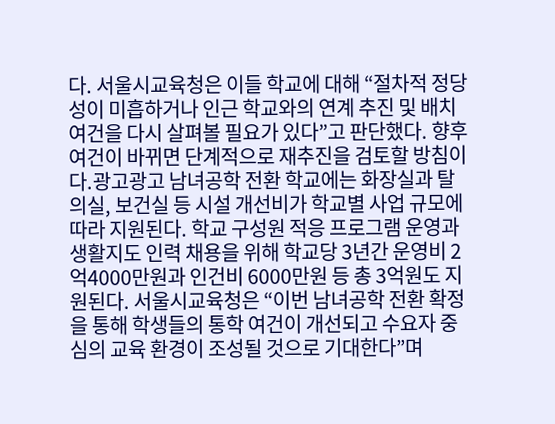다. 서울시교육청은 이들 학교에 대해 “절차적 정당성이 미흡하거나 인근 학교와의 연계 추진 및 배치 여건을 다시 살펴볼 필요가 있다”고 판단했다. 향후 여건이 바뀌면 단계적으로 재추진을 검토할 방침이다.광고광고 남녀공학 전환 학교에는 화장실과 탈의실, 보건실 등 시설 개선비가 학교별 사업 규모에 따라 지원된다. 학교 구성원 적응 프로그램 운영과 생활지도 인력 채용을 위해 학교당 3년간 운영비 2억4000만원과 인건비 6000만원 등 총 3억원도 지원된다. 서울시교육청은 “이번 남녀공학 전환 확정을 통해 학생들의 통학 여건이 개선되고 수요자 중심의 교육 환경이 조성될 것으로 기대한다”며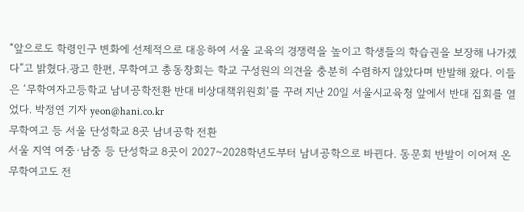“앞으로도 학령인구 변화에 선제적으로 대응하여 서울 교육의 경쟁력을 높이고 학생들의 학습권을 보장해 나가겠다”고 밝혔다.광고 한편, 무학여고 총동창회는 학교 구성원의 의견을 충분히 수렴하지 않았다며 반발해 왔다. 이들은 ‘무학여자고등학교 남녀공학전환 반대 비상대책위원회’를 꾸려 지난 20일 서울시교육청 앞에서 반대 집회를 열었다. 박정연 기자 yeon@hani.co.kr
무학여고 등 서울 단성학교 8곳 남녀공학 전환
서울 지역 여중·남중 등 단성학교 8곳이 2027~2028학년도부터 남녀공학으로 바뀐다. 동문회 반발이 이어져 온 무학여고도 전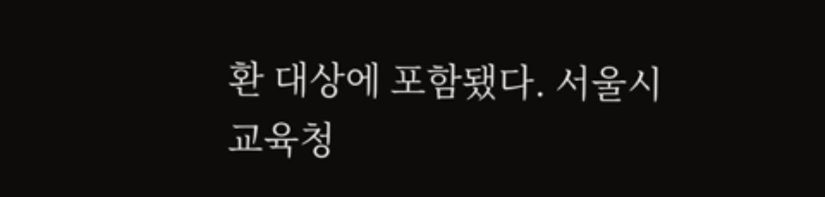환 대상에 포함됐다. 서울시교육청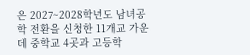은 2027~2028학년도 남녀공학 전환을 신청한 11개교 가운데 중학교 4곳과 고등학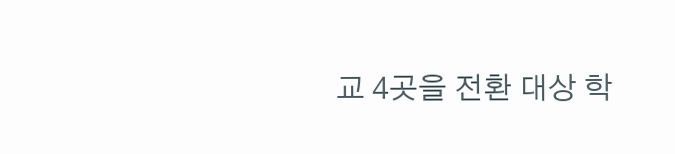교 4곳을 전환 대상 학